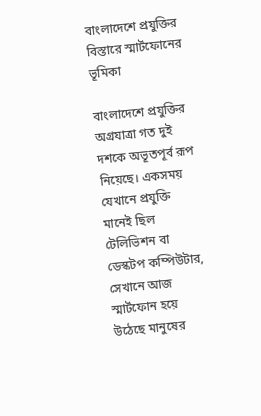বাংলাদেশে প্রযুক্তির বিস্তারে স্মার্টফোনের ভূমিকা

বাংলাদেশে প্রযুক্তির অগ্রযাত্রা গত দুই দশকে অভূতপূর্ব রূপ নিয়েছে। একসময় যেখানে প্রযুক্তি মানেই ছিল টেলিভিশন বা ডেস্কটপ কম্পিউটার, সেখানে আজ স্মার্টফোন হয়ে উঠেছে মানুষের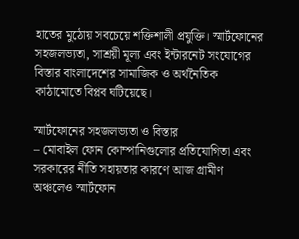হাতের মুঠোয় সবচেয়ে শক্তিশালী প্রযুক্তি। স্মার্টফোনের সহজলভ্যতা, সাশ্রয়ী মূল্য এবং ইন্টারনেট সংযোগের বিস্তার বাংলাদেশের সামাজিক ও অর্থনৈতিক কাঠামোতে বিপ্লব ঘটিয়েছে।

স্মার্টফোনের সহজলভ্যতা ও বিস্তার
– মোবাইল ফোন কোম্পানিগুলোর প্রতিযোগিতা এবং সরকারের নীতি সহায়তার কারণে আজ গ্রামীণ অঞ্চলেও স্মার্টফোন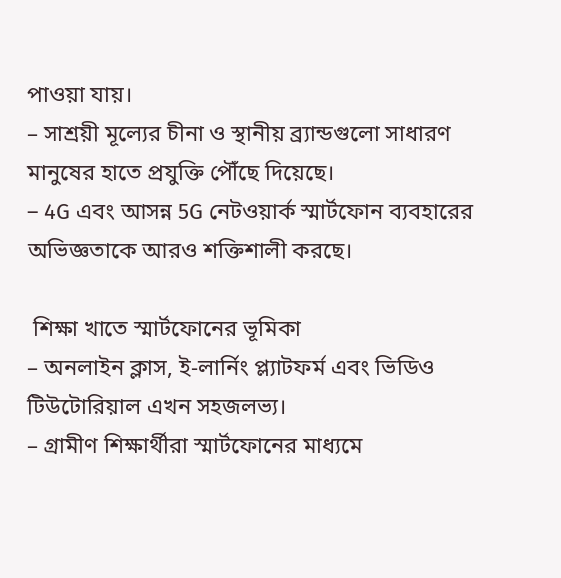পাওয়া যায়।
– সাশ্রয়ী মূল্যের চীনা ও স্থানীয় ব্র্যান্ডগুলো সাধারণ মানুষের হাতে প্রযুক্তি পৌঁছে দিয়েছে।
– 4G এবং আসন্ন 5G নেটওয়ার্ক স্মার্টফোন ব্যবহারের অভিজ্ঞতাকে আরও শক্তিশালী করছে।

 শিক্ষা খাতে স্মার্টফোনের ভূমিকা
– অনলাইন ক্লাস, ই-লার্নিং প্ল্যাটফর্ম এবং ভিডিও টিউটোরিয়াল এখন সহজলভ্য।
– গ্রামীণ শিক্ষার্থীরা স্মার্টফোনের মাধ্যমে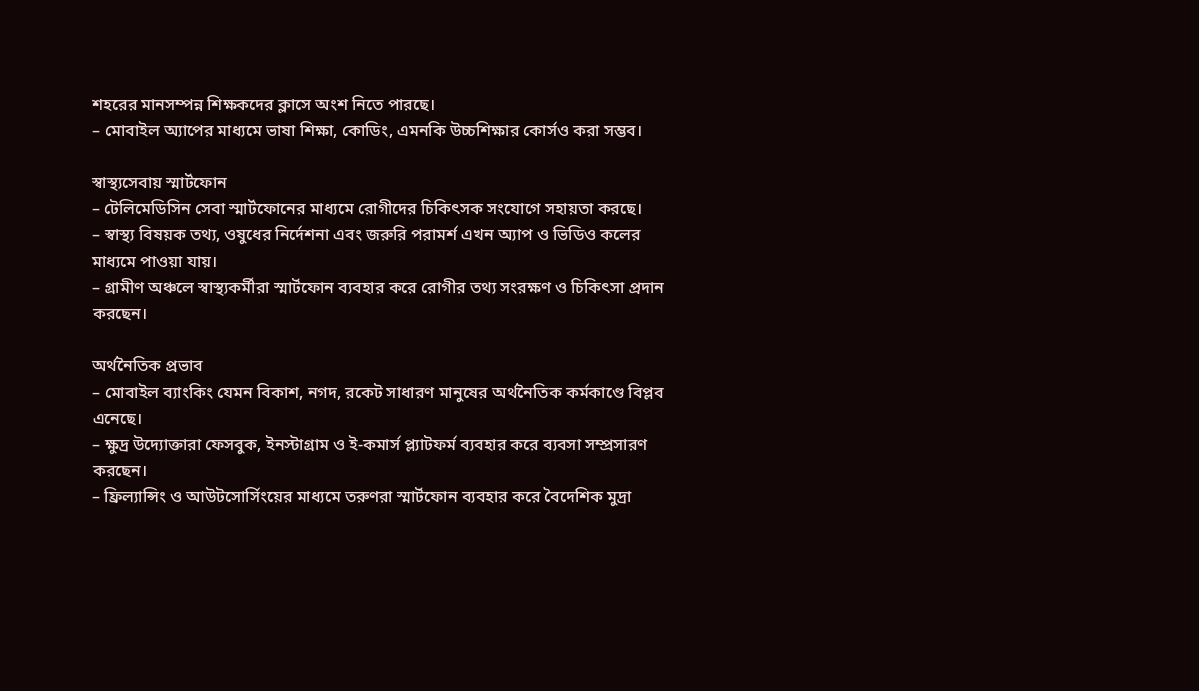শহরের মানসম্পন্ন শিক্ষকদের ক্লাসে অংশ নিতে পারছে।
– মোবাইল অ্যাপের মাধ্যমে ভাষা শিক্ষা, কোডিং, এমনকি উচ্চশিক্ষার কোর্সও করা সম্ভব।

স্বাস্থ্যসেবায় স্মার্টফোন
– টেলিমেডিসিন সেবা স্মার্টফোনের মাধ্যমে রোগীদের চিকিৎসক সংযোগে সহায়তা করছে।
– স্বাস্থ্য বিষয়ক তথ্য, ওষুধের নির্দেশনা এবং জরুরি পরামর্শ এখন অ্যাপ ও ভিডিও কলের মাধ্যমে পাওয়া যায়।
– গ্রামীণ অঞ্চলে স্বাস্থ্যকর্মীরা স্মার্টফোন ব্যবহার করে রোগীর তথ্য সংরক্ষণ ও চিকিৎসা প্রদান করছেন।

অর্থনৈতিক প্রভাব
– মোবাইল ব্যাংকিং যেমন বিকাশ, নগদ, রকেট সাধারণ মানুষের অর্থনৈতিক কর্মকাণ্ডে বিপ্লব এনেছে।
– ক্ষুদ্র উদ্যোক্তারা ফেসবুক, ইনস্টাগ্রাম ও ই-কমার্স প্ল্যাটফর্ম ব্যবহার করে ব্যবসা সম্প্রসারণ করছেন।
– ফ্রিল্যান্সিং ও আউটসোর্সিংয়ের মাধ্যমে তরুণরা স্মার্টফোন ব্যবহার করে বৈদেশিক মুদ্রা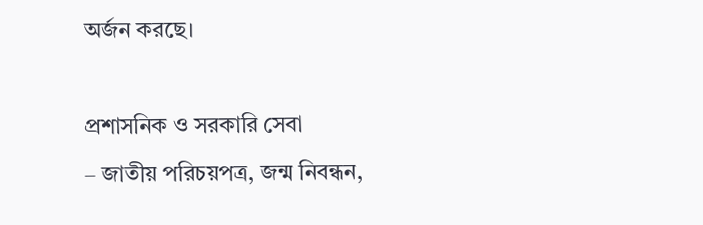অর্জন করছে।

প্রশাসনিক ও সরকারি সেবা
– জাতীয় পরিচয়পত্র, জন্ম নিবন্ধন,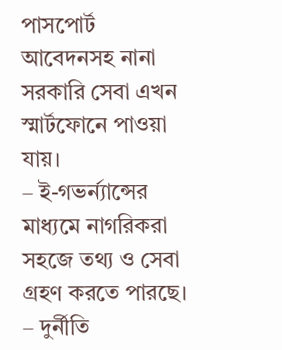পাসপোর্ট আবেদনসহ নানা সরকারি সেবা এখন স্মার্টফোনে পাওয়া যায়।
– ই-গভর্ন্যান্সের মাধ্যমে নাগরিকরা সহজে তথ্য ও সেবা গ্রহণ করতে পারছে।
– দুর্নীতি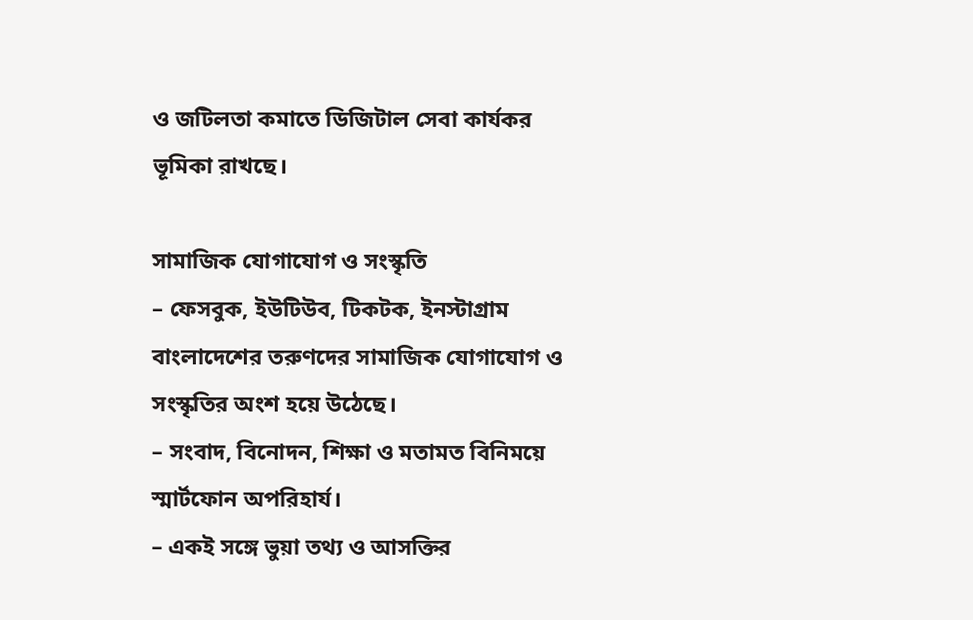ও জটিলতা কমাতে ডিজিটাল সেবা কার্যকর ভূমিকা রাখছে।

সামাজিক যোগাযোগ ও সংস্কৃতি
– ফেসবুক, ইউটিউব, টিকটক, ইনস্টাগ্রাম বাংলাদেশের তরুণদের সামাজিক যোগাযোগ ও সংস্কৃতির অংশ হয়ে উঠেছে।
– সংবাদ, বিনোদন, শিক্ষা ও মতামত বিনিময়ে স্মার্টফোন অপরিহার্য।
– একই সঙ্গে ভুয়া তথ্য ও আসক্তির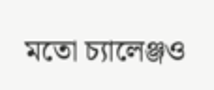মতো চ্যালেঞ্জও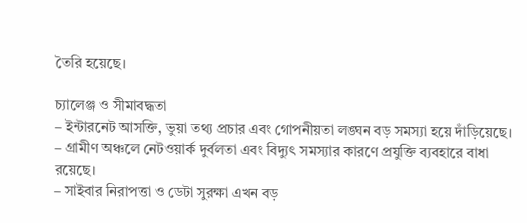তৈরি হয়েছে।

চ্যালেঞ্জ ও সীমাবদ্ধতা
– ইন্টারনেট আসক্তি, ভুয়া তথ্য প্রচার এবং গোপনীয়তা লঙ্ঘন বড় সমস্যা হয়ে দাঁড়িয়েছে।
– গ্রামীণ অঞ্চলে নেটওয়ার্ক দুর্বলতা এবং বিদ্যুৎ সমস্যার কারণে প্রযুক্তি ব্যবহারে বাধা রয়েছে।
– সাইবার নিরাপত্তা ও ডেটা সুরক্ষা এখন বড়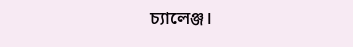চ্যালেঞ্জ।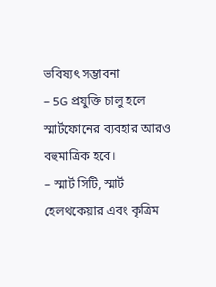ভবিষ্যৎ সম্ভাবনা
– 5G প্রযুক্তি চালু হলে স্মার্টফোনের ব্যবহার আরও বহুমাত্রিক হবে।
– স্মার্ট সিটি, স্মার্ট হেলথকেয়ার এবং কৃত্রিম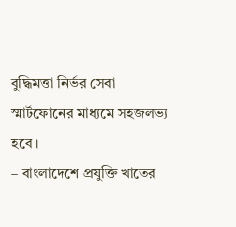বুদ্ধিমত্তা নির্ভর সেবা স্মার্টফোনের মাধ্যমে সহজলভ্য হবে।
– বাংলাদেশে প্রযুক্তি খাতের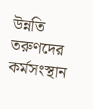উন্নতি তরুণদের কর্মসংস্থান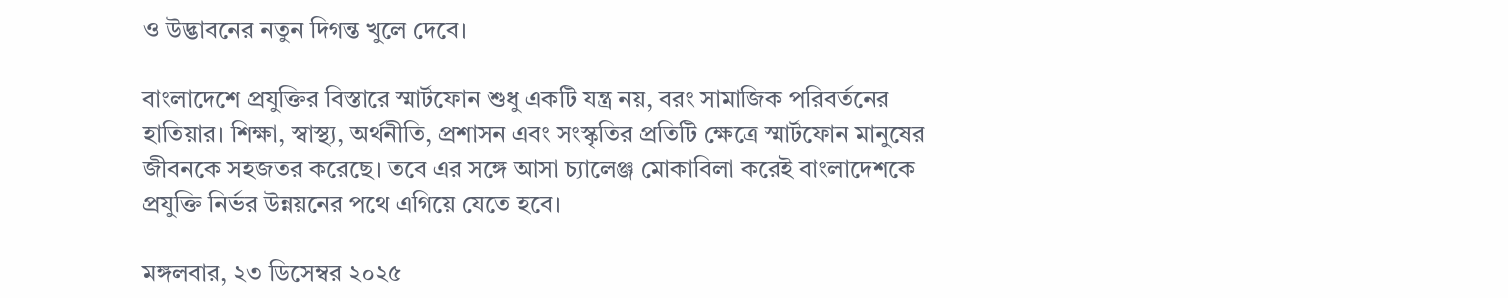ও উদ্ভাবনের নতুন দিগন্ত খুলে দেবে।

বাংলাদেশে প্রযুক্তির বিস্তারে স্মার্টফোন শুধু একটি যন্ত্র নয়, বরং সামাজিক পরিবর্তনের হাতিয়ার। শিক্ষা, স্বাস্থ্য, অর্থনীতি, প্রশাসন এবং সংস্কৃতির প্রতিটি ক্ষেত্রে স্মার্টফোন মানুষের জীবনকে সহজতর করেছে। তবে এর সঙ্গে আসা চ্যালেঞ্জ মোকাবিলা করেই বাংলাদেশকে প্রযুক্তি নির্ভর উন্নয়নের পথে এগিয়ে যেতে হবে।

মঙ্গলবার, ২৩ ডিসেম্বর ২০২৫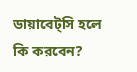ডায়াবেট্সি হলে কি করবেন?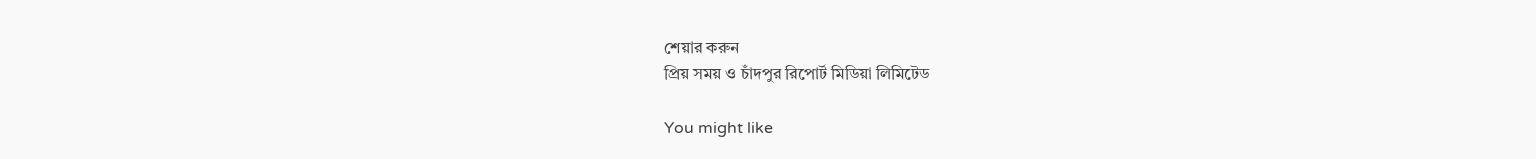শেয়ার করুন
প্রিয় সময় ও চাঁদপুর রিপোর্ট মিডিয়া লিমিটেড

You might like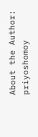About the Author: priyoshomoy